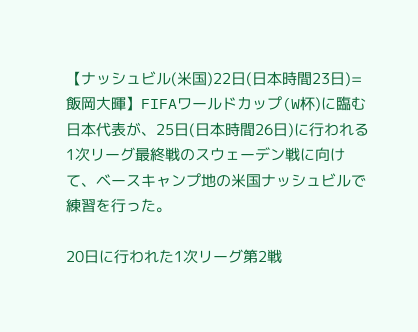【ナッシュビル(米国)22日(日本時間23日)=飯岡大暉】FIFAワールドカップ(W杯)に臨む日本代表が、25日(日本時間26日)に行われる1次リーグ最終戦のスウェーデン戦に向けて、ベースキャンプ地の米国ナッシュビルで練習を行った。

20日に行われた1次リーグ第2戦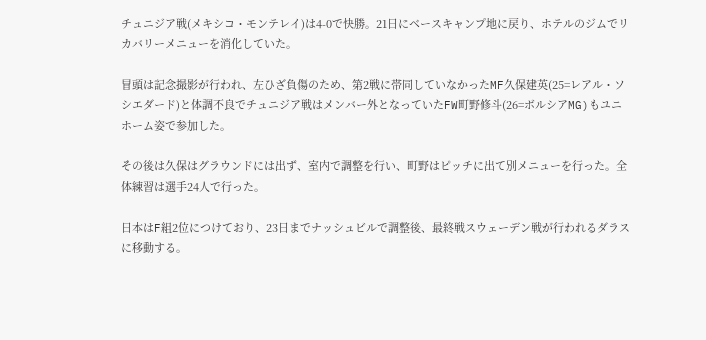チュニジア戦(メキシコ・モンテレイ)は4-0で快勝。21日にベースキャンプ地に戻り、ホテルのジムでリカバリーメニューを消化していた。

冒頭は記念撮影が行われ、左ひざ負傷のため、第2戦に帯同していなかったMF久保建英(25=レアル・ソシエダード)と体調不良でチュニジア戦はメンバー外となっていたFW町野修斗(26=ボルシアMG)もユニホーム姿で参加した。

その後は久保はグラウンドには出ず、室内で調整を行い、町野はピッチに出て別メニューを行った。全体練習は選手24人で行った。

日本はF組2位につけており、23日までナッシュビルで調整後、最終戦スウェーデン戦が行われるダラスに移動する。